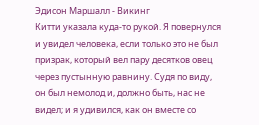Эдисон Маршалл - Викинг
Китти указала куда-то рукой. Я повернулся и увидел человека, если только это не был призрак, который вел пару десятков овец через пустынную равнину. Судя по виду, он был немолод и, должно быть, нас не видел; и я удивился, как он вместе со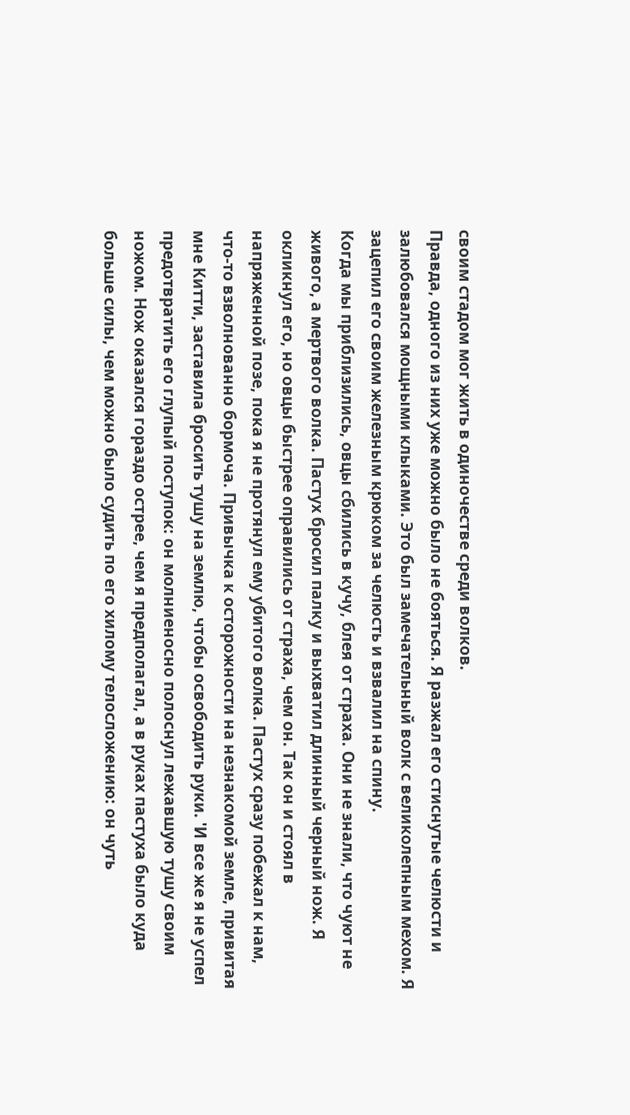своим стадом мог жить в одиночестве среди волков.
Правда, одного из них уже можно было не бояться. Я разжал его стиснутые челюсти и залюбовался мощными клыками. Это был замечательный волк с великолепным мехом. Я зацепил его своим железным крюком за челюсть и взвалил на спину.
Когда мы приблизились, овцы сбились в кучу, блея от страха. Они не знали, что чуют не живого, а мертвого волка. Пастух бросил палку и выхватил длинный черный нож. Я окликнул его, но овцы быстрее оправились от страха, чем он. Так он и стоял в напряженной позе, пока я не протянул ему убитого волка. Пастух сразу побежал к нам, что-то взволнованно бормоча. Привычка к осторожности на незнакомой земле, привитая мне Китти, заставила бросить тушу на землю, чтобы освободить руки. 'И все же я не успел предотвратить его глупый поступок: он молниеносно полоснул лежавшую тушу своим ножом. Нож оказался гораздо острее, чем я предполагал, а в руках пастуха было куда больше силы, чем можно было судить по его хилому телосложению: он чуть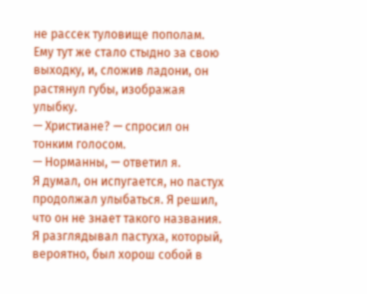не рассек туловище пополам.
Ему тут же стало стыдно за свою выходку, и, сложив ладони, он растянул губы, изображая улыбку.
— Христиане? — спросил он тонким голосом.
— Норманны, — ответил я.
Я думал, он испугается, но пастух продолжал улыбаться. Я решил, что он не знает такого названия.
Я разглядывал пастуха, который, вероятно, был хорош собой в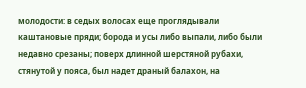молодости: в седых волосах еще проглядывали каштановые пряди; борода и усы либо выпали, либо были недавно срезаны; поверх длинной шерстяной рубахи, стянутой у пояса, был надет драный балахон, на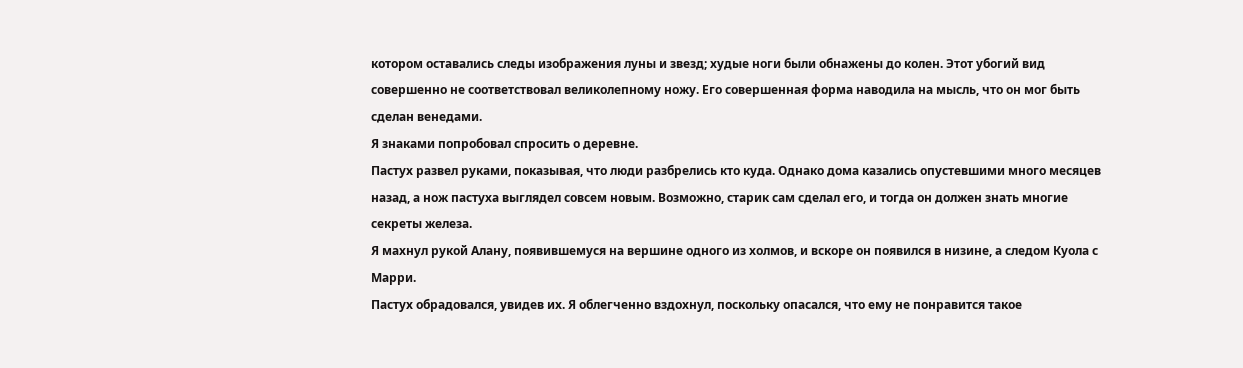котором оставались следы изображения луны и звезд; худые ноги были обнажены до колен. Этот убогий вид совершенно не соответствовал великолепному ножу. Его совершенная форма наводила на мысль, что он мог быть сделан венедами.
Я знаками попробовал спросить о деревне.
Пастух развел руками, показывая, что люди разбрелись кто куда. Однако дома казались опустевшими много месяцев назад, а нож пастуха выглядел совсем новым. Возможно, старик сам сделал его, и тогда он должен знать многие секреты железа.
Я махнул рукой Алану, появившемуся на вершине одного из холмов, и вскоре он появился в низине, а следом Куола с Марри.
Пастух обрадовался, увидев их. Я облегченно вздохнул, поскольку опасался, что ему не понравится такое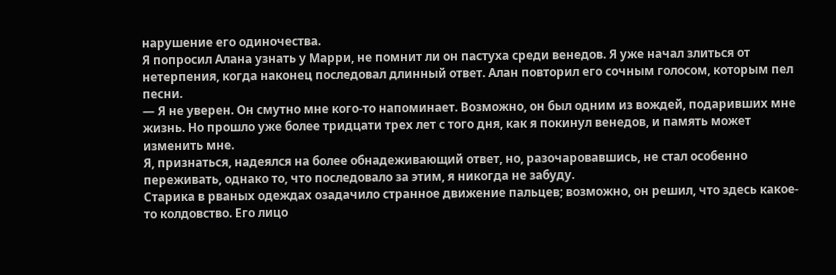нарушение его одиночества.
Я попросил Алана узнать у Марри, не помнит ли он пастуха среди венедов. Я уже начал злиться от нетерпения, когда наконец последовал длинный ответ. Алан повторил его сочным голосом, которым пел песни.
— Я не уверен. Он смутно мне кого-то напоминает. Возможно, он был одним из вождей, подаривших мне жизнь. Но прошло уже более тридцати трех лет с того дня, как я покинул венедов, и память может изменить мне.
Я, признаться, надеялся на более обнадеживающий ответ, но, разочаровавшись, не стал особенно переживать, однако то, что последовало за этим, я никогда не забуду.
Старика в рваных одеждах озадачило странное движение пальцев; возможно, он решил, что здесь какое-то колдовство. Его лицо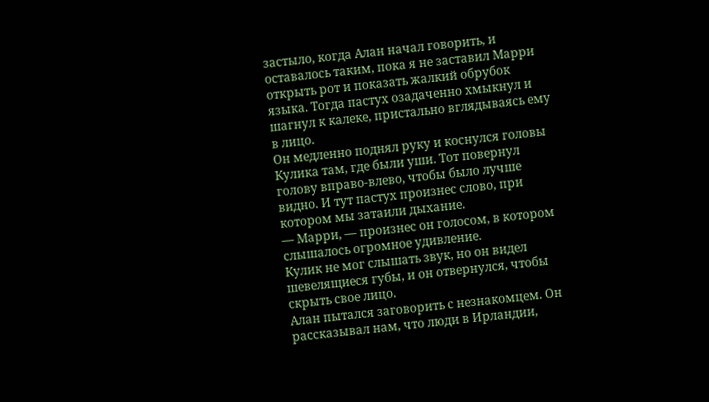застыло, когда Алан начал говорить, и оставалось таким, пока я не заставил Марри открыть рот и показать жалкий обрубок языка. Тогда пастух озадаченно хмыкнул и шагнул к калеке, пристально вглядываясь ему в лицо.
Он медленно поднял руку и коснулся головы Кулика там, где были уши. Тот повернул голову вправо-влево, чтобы было лучше видно. И тут пастух произнес слово, при котором мы затаили дыхание.
— Марри, — произнес он голосом, в котором слышалось огромное удивление.
Кулик не мог слышать звук, но он видел шевелящиеся губы, и он отвернулся, чтобы скрыть свое лицо.
Алан пытался заговорить с незнакомцем. Он рассказывал нам, что люди в Ирландии,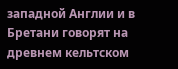западной Англии и в Бретани говорят на древнем кельтском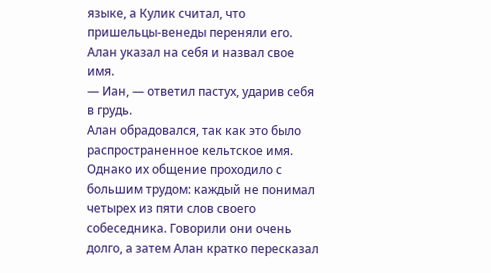языке, а Кулик считал, что пришельцы-венеды переняли его. Алан указал на себя и назвал свое имя.
— Иан, — ответил пастух, ударив себя в грудь.
Алан обрадовался, так как это было распространенное кельтское имя. Однако их общение проходило с большим трудом: каждый не понимал четырех из пяти слов своего собеседника. Говорили они очень долго, а затем Алан кратко пересказал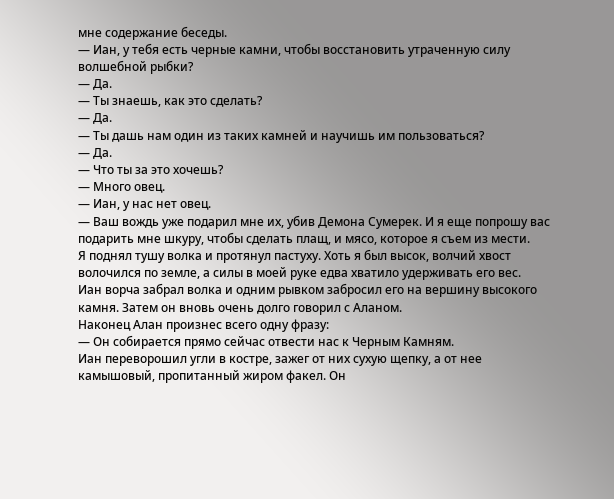мне содержание беседы.
— Иан, у тебя есть черные камни, чтобы восстановить утраченную силу волшебной рыбки?
— Да.
— Ты знаешь, как это сделать?
— Да.
— Ты дашь нам один из таких камней и научишь им пользоваться?
— Да.
— Что ты за это хочешь?
— Много овец.
— Иан, у нас нет овец.
— Ваш вождь уже подарил мне их, убив Демона Сумерек. И я еще попрошу вас подарить мне шкуру, чтобы сделать плащ, и мясо, которое я съем из мести.
Я поднял тушу волка и протянул пастуху. Хоть я был высок, волчий хвост волочился по земле, а силы в моей руке едва хватило удерживать его вес.
Иан ворча забрал волка и одним рывком забросил его на вершину высокого камня. Затем он вновь очень долго говорил с Аланом.
Наконец Алан произнес всего одну фразу:
— Он собирается прямо сейчас отвести нас к Черным Камням.
Иан переворошил угли в костре, зажег от них сухую щепку, а от нее камышовый, пропитанный жиром факел. Он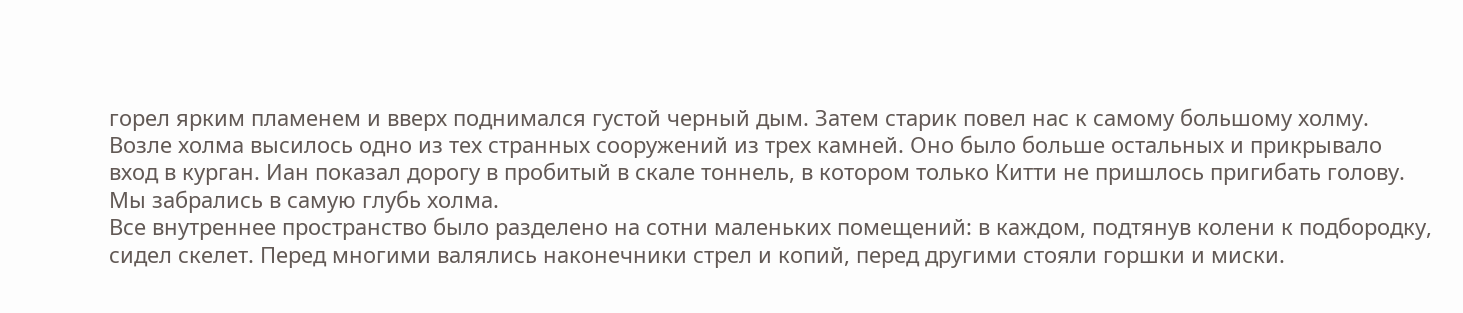горел ярким пламенем и вверх поднимался густой черный дым. Затем старик повел нас к самому большому холму.
Возле холма высилось одно из тех странных сооружений из трех камней. Оно было больше остальных и прикрывало вход в курган. Иан показал дорогу в пробитый в скале тоннель, в котором только Китти не пришлось пригибать голову. Мы забрались в самую глубь холма.
Все внутреннее пространство было разделено на сотни маленьких помещений: в каждом, подтянув колени к подбородку, сидел скелет. Перед многими валялись наконечники стрел и копий, перед другими стояли горшки и миски.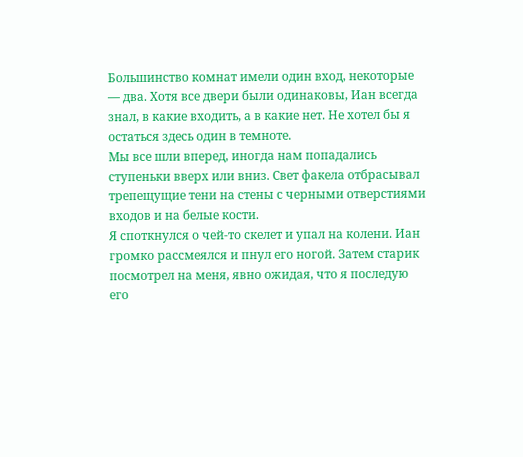Большинство комнат имели один вход, некоторые — два. Хотя все двери были одинаковы, Иан всегда знал, в какие входить, а в какие нет. Не хотел бы я остаться здесь один в темноте.
Мы все шли вперед, иногда нам попадались ступеньки вверх или вниз. Свет факела отбрасывал трепещущие тени на стены с черными отверстиями входов и на белые кости.
Я споткнулся о чей-то скелет и упал на колени. Иан громко рассмеялся и пнул его ногой. Затем старик посмотрел на меня, явно ожидая, что я последую его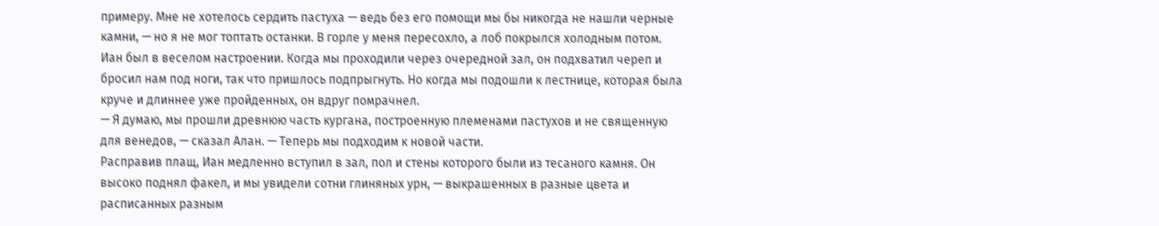примеру. Мне не хотелось сердить пастуха — ведь без его помощи мы бы никогда не нашли черные камни, — но я не мог топтать останки. В горле у меня пересохло, а лоб покрылся холодным потом.
Иан был в веселом настроении. Когда мы проходили через очередной зал, он подхватил череп и бросил нам под ноги, так что пришлось подпрыгнуть. Но когда мы подошли к лестнице, которая была круче и длиннее уже пройденных, он вдруг помрачнел.
— Я думаю, мы прошли древнюю часть кургана, построенную племенами пастухов и не священную для венедов, — сказал Алан. — Теперь мы подходим к новой части.
Расправив плащ, Иан медленно вступил в зал, пол и стены которого были из тесаного камня. Он высоко поднял факел, и мы увидели сотни глиняных урн, — выкрашенных в разные цвета и расписанных разным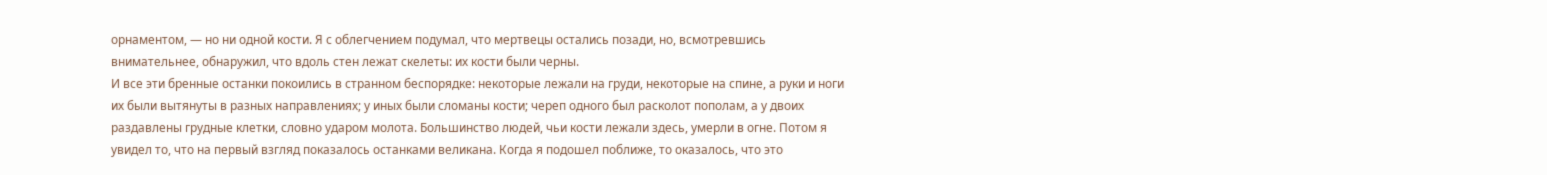орнаментом, — но ни одной кости. Я с облегчением подумал, что мертвецы остались позади, но, всмотревшись внимательнее, обнаружил, что вдоль стен лежат скелеты: их кости были черны.
И все эти бренные останки покоились в странном беспорядке: некоторые лежали на груди, некоторые на спине, а руки и ноги их были вытянуты в разных направлениях; у иных были сломаны кости; череп одного был расколот пополам, а у двоих раздавлены грудные клетки, словно ударом молота. Большинство людей, чьи кости лежали здесь, умерли в огне. Потом я увидел то, что на первый взгляд показалось останками великана. Когда я подошел поближе, то оказалось, что это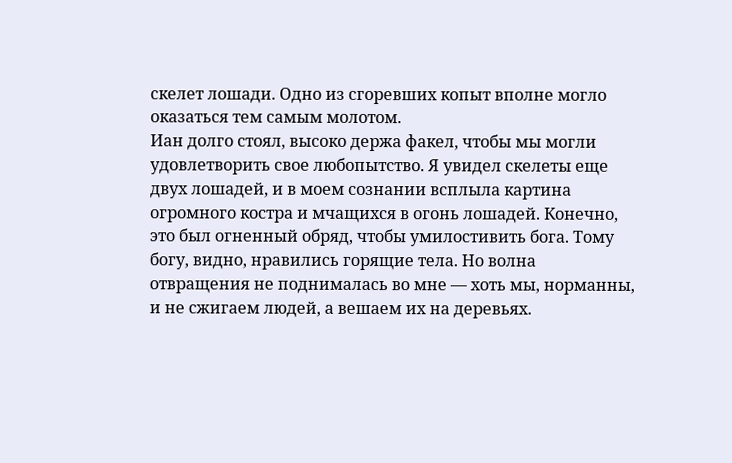скелет лошади. Одно из сгоревших копыт вполне могло оказаться тем самым молотом.
Иан долго стоял, высоко держа факел, чтобы мы могли удовлетворить свое любопытство. Я увидел скелеты еще двух лошадей, и в моем сознании всплыла картина огромного костра и мчащихся в огонь лошадей. Конечно, это был огненный обряд, чтобы умилостивить бога. Тому богу, видно, нравились горящие тела. Но волна отвращения не поднималась во мне — хоть мы, норманны, и не сжигаем людей, а вешаем их на деревьях.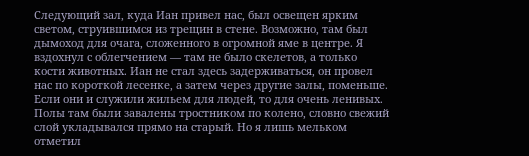Следующий зал, куда Иан привел нас, был освещен ярким светом, струившимся из трещин в стене. Возможно, там был дымоход для очага, сложенного в огромной яме в центре. Я вздохнул с облегчением — там не было скелетов, а только кости животных. Иан не стал здесь задерживаться, он провел нас по короткой лесенке, а затем через другие залы, поменьше. Если они и служили жильем для людей, то для очень ленивых. Полы там были завалены тростником по колено, словно свежий слой укладывался прямо на старый. Но я лишь мельком отметил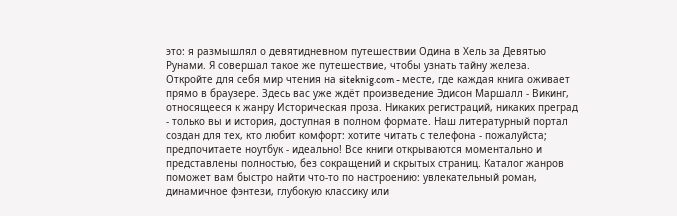это: я размышлял о девятидневном путешествии Одина в Хель за Девятью Рунами. Я совершал такое же путешествие, чтобы узнать тайну железа.
Откройте для себя мир чтения на siteknig.com - месте, где каждая книга оживает прямо в браузере. Здесь вас уже ждёт произведение Эдисон Маршалл - Викинг, относящееся к жанру Историческая проза. Никаких регистраций, никаких преград - только вы и история, доступная в полном формате. Наш литературный портал создан для тех, кто любит комфорт: хотите читать с телефона - пожалуйста; предпочитаете ноутбук - идеально! Все книги открываются моментально и представлены полностью, без сокращений и скрытых страниц. Каталог жанров поможет вам быстро найти что-то по настроению: увлекательный роман, динамичное фэнтези, глубокую классику или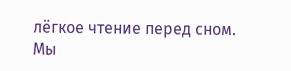лёгкое чтение перед сном. Мы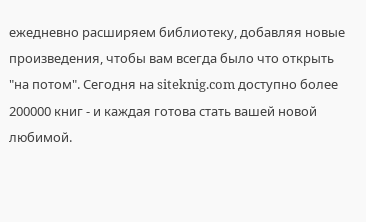ежедневно расширяем библиотеку, добавляя новые произведения, чтобы вам всегда было что открыть "на потом". Сегодня на siteknig.com доступно более 200000 книг - и каждая готова стать вашей новой любимой.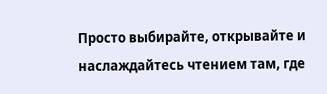Просто выбирайте, открывайте и наслаждайтесь чтением там, где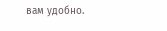вам удобно.